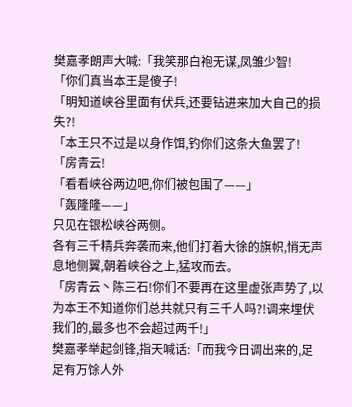樊嘉孝朗声大喊:「我笑那白袍无谋,凤雏少智!
「你们真当本王是傻子!
「明知道峡谷里面有伏兵,还要钻进来加大自己的损失?!
「本王只不过是以身作饵,钓你们这条大鱼罢了!
「房青云!
「看看峡谷两边吧,你们被包围了——」
「轰隆隆——」
只见在银松峡谷两侧。
各有三千精兵奔袭而来,他们打着大徐的旗帜,悄无声息地侧翼,朝着峡谷之上,猛攻而去。
「房青云丶陈三石!你们不要再在这里虚张声势了,以为本王不知道你们总共就只有三千人吗?!调来埋伏我们的,最多也不会超过两千!」
樊嘉孝举起剑锋,指天喊话:「而我今日调出来的,足足有万馀人外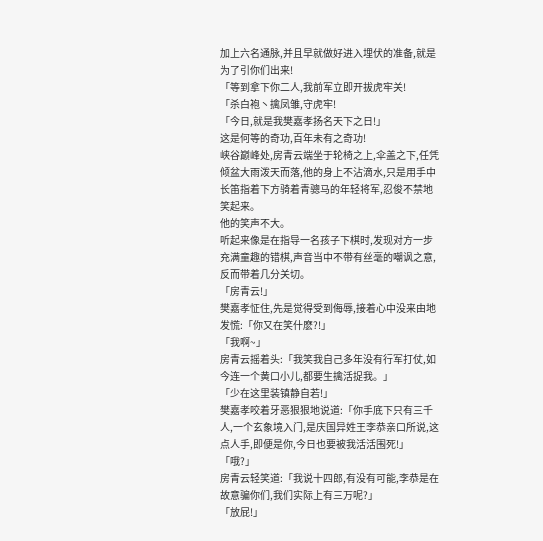加上六名通脉,并且早就做好进入埋伏的准备,就是为了引你们出来!
「等到拿下你二人,我前军立即开拔虎牢关!
「杀白袍丶擒凤雏,守虎牢!
「今日,就是我樊嘉孝扬名天下之日!」
这是何等的奇功,百年未有之奇功!
峡谷巅峰处,房青云端坐于轮椅之上,伞盖之下,任凭倾盆大雨泼天而落,他的身上不沾滴水,只是用手中长笛指着下方骑着青骢马的年轻将军,忍俊不禁地笑起来。
他的笑声不大。
听起来像是在指导一名孩子下棋时,发现对方一步充满童趣的错棋,声音当中不带有丝毫的嘲讽之意,反而带着几分关切。
「房青云!」
樊嘉孝怔住,先是觉得受到侮辱,接着心中没来由地发慌:「你又在笑什麽?!」
「我啊~」
房青云摇着头:「我笑我自己多年没有行军打仗,如今连一个黄口小儿,都要生擒活捉我。」
「少在这里装镇静自若!」
樊嘉孝咬着牙恶狠狠地说道:「你手底下只有三千人,一个玄象境入门,是庆国异姓王李恭亲口所说,这点人手,即便是你,今日也要被我活活围死!」
「哦?」
房青云轻笑道:「我说十四郎,有没有可能,李恭是在故意骗你们,我们实际上有三万呢?」
「放屁!」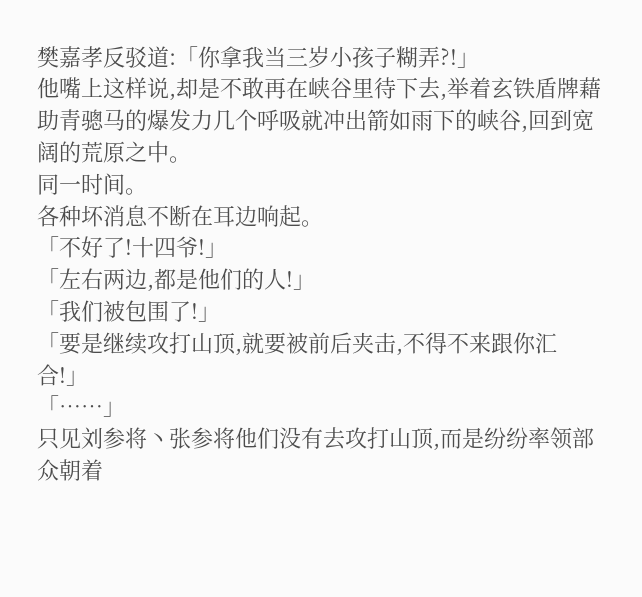樊嘉孝反驳道:「你拿我当三岁小孩子糊弄?!」
他嘴上这样说,却是不敢再在峡谷里待下去,举着玄铁盾牌藉助青骢马的爆发力几个呼吸就冲出箭如雨下的峡谷,回到宽阔的荒原之中。
同一时间。
各种坏消息不断在耳边响起。
「不好了!十四爷!」
「左右两边,都是他们的人!」
「我们被包围了!」
「要是继续攻打山顶,就要被前后夹击,不得不来跟你汇合!」
「……」
只见刘参将丶张参将他们没有去攻打山顶,而是纷纷率领部众朝着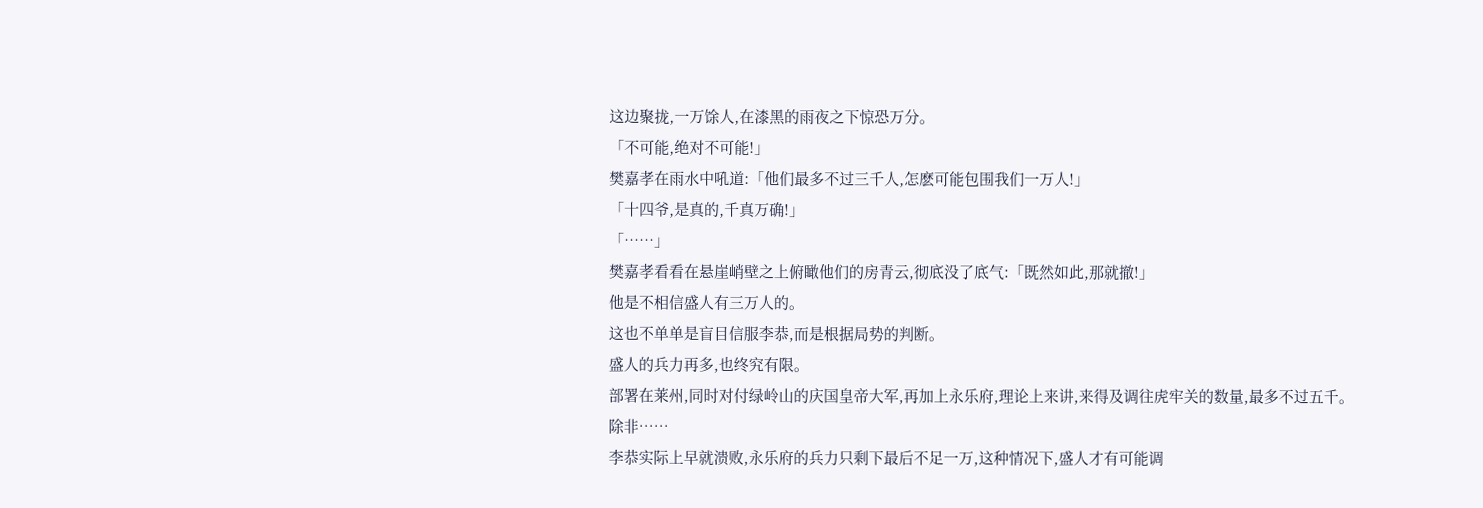这边聚拢,一万馀人,在漆黑的雨夜之下惊恐万分。
「不可能,绝对不可能!」
樊嘉孝在雨水中吼道:「他们最多不过三千人,怎麽可能包围我们一万人!」
「十四爷,是真的,千真万确!」
「……」
樊嘉孝看看在悬崖峭壁之上俯瞰他们的房青云,彻底没了底气:「既然如此,那就撤!」
他是不相信盛人有三万人的。
这也不单单是盲目信服李恭,而是根据局势的判断。
盛人的兵力再多,也终究有限。
部署在莱州,同时对付绿岭山的庆国皇帝大军,再加上永乐府,理论上来讲,来得及调往虎牢关的数量,最多不过五千。
除非……
李恭实际上早就溃败,永乐府的兵力只剩下最后不足一万,这种情况下,盛人才有可能调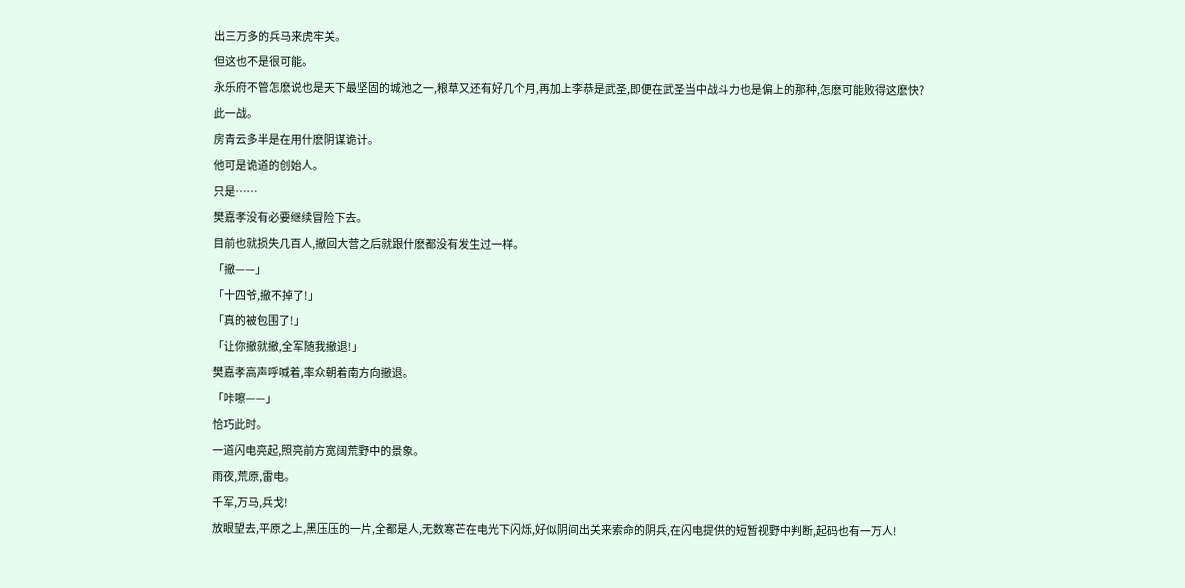出三万多的兵马来虎牢关。
但这也不是很可能。
永乐府不管怎麽说也是天下最坚固的城池之一,粮草又还有好几个月,再加上李恭是武圣,即便在武圣当中战斗力也是偏上的那种,怎麽可能败得这麽快?
此一战。
房青云多半是在用什麽阴谋诡计。
他可是诡道的创始人。
只是……
樊嘉孝没有必要继续冒险下去。
目前也就损失几百人,撤回大营之后就跟什麽都没有发生过一样。
「撤——」
「十四爷,撤不掉了!」
「真的被包围了!」
「让你撤就撤,全军随我撤退!」
樊嘉孝高声呼喊着,率众朝着南方向撤退。
「咔嚓——」
恰巧此时。
一道闪电亮起,照亮前方宽阔荒野中的景象。
雨夜,荒原,雷电。
千军,万马,兵戈!
放眼望去,平原之上,黑压压的一片,全都是人,无数寒芒在电光下闪烁,好似阴间出关来索命的阴兵,在闪电提供的短暂视野中判断,起码也有一万人!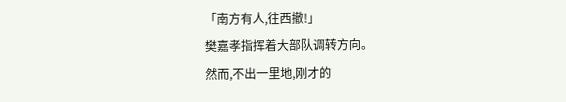「南方有人,往西撤!」
樊嘉孝指挥着大部队调转方向。
然而,不出一里地,刚才的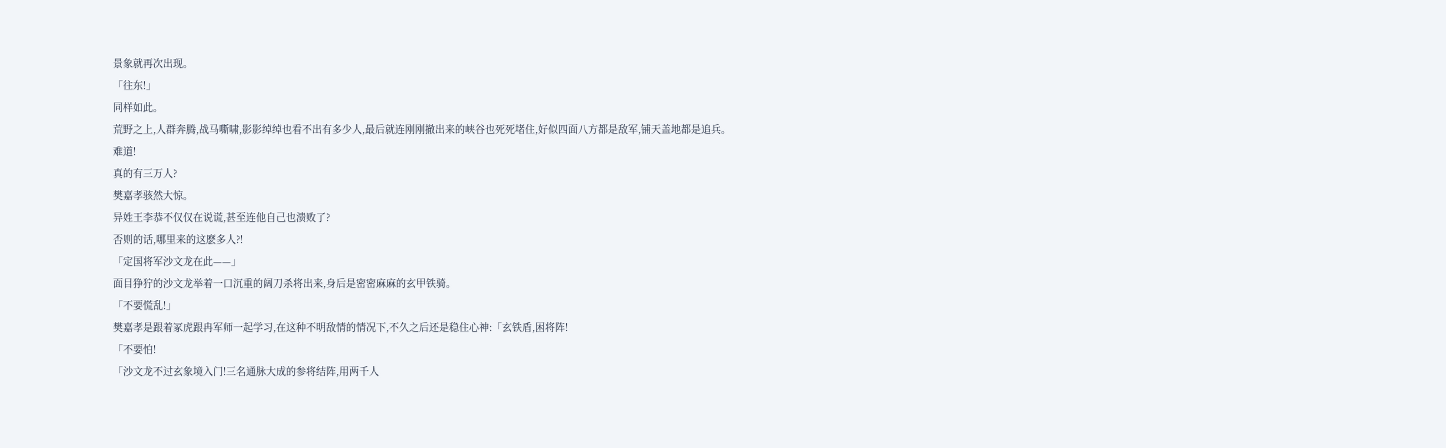景象就再次出现。
「往东!」
同样如此。
荒野之上,人群奔腾,战马嘶啸,影影绰绰也看不出有多少人,最后就连刚刚撤出来的峡谷也死死堵住,好似四面八方都是敌军,铺天盖地都是追兵。
难道!
真的有三万人?
樊嘉孝骇然大惊。
异姓王李恭不仅仅在说谎,甚至连他自己也溃败了?
否则的话,哪里来的这麽多人?!
「定国将军沙文龙在此——」
面目狰狞的沙文龙举着一口沉重的阔刀杀将出来,身后是密密麻麻的玄甲铁骑。
「不要慌乱!」
樊嘉孝是跟着冢虎跟冉军师一起学习,在这种不明敌情的情况下,不久之后还是稳住心神:「玄铁盾,困将阵!
「不要怕!
「沙文龙不过玄象境入门!三名通脉大成的参将结阵,用两千人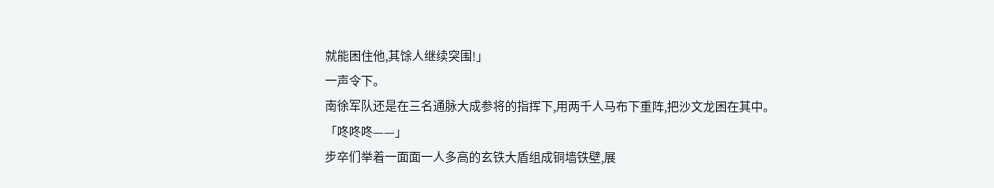就能困住他,其馀人继续突围!」
一声令下。
南徐军队还是在三名通脉大成参将的指挥下,用两千人马布下重阵,把沙文龙困在其中。
「咚咚咚——」
步卒们举着一面面一人多高的玄铁大盾组成铜墙铁壁,展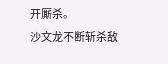开厮杀。
沙文龙不断斩杀敌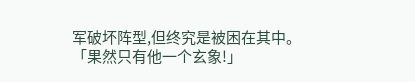军破坏阵型,但终究是被困在其中。
「果然只有他一个玄象!」